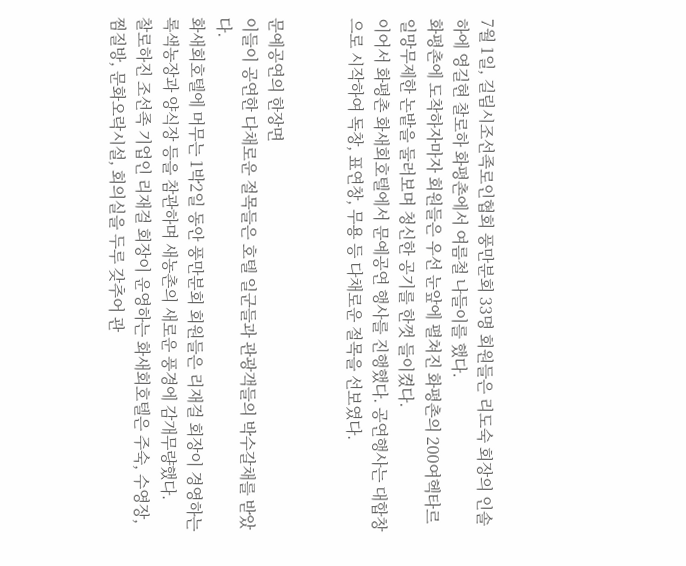7월 1일, 길림시조선족로인협회 풍만분회 33명 회원들은 리도숙 회장의 인솔하에 영길현 찰로하 화평촌에서 여름철 나들이를 했다.
화평촌에 도착하자마자 회원들은 우선 눈앞에 펼쳐진 화평촌의 200여헥타르 일망무제한 논밭을 둘러보며 청신한 공기를 한껏 들이켰다.
이어서 화평촌 화새회호텔에서 문예공연 행사를 진행했다. 공연행사는 대합창으로 시작하여 독창, 표연창, 무용 등 다채로운 절목을 선보였다.


문예공연의 한장면
이들이 공연한 다채로운 절목들은 호텔 일군들과 관광객들의 박수갈채를 받았다.
화새회호텔에 머무는 1박2일 동안 풍만분회 회원들은 리재걸 회장이 경영하는 록색농장과 양식장 등을 참관하며 새농촌의 새로운 풍경에 감개무량했다.
찰로하진 조선족 기업인 리재걸 회장이 운영하는 화새회호텔은 주숙, 수영장, 찜질방, 문화오락시설, 회의실을 두루 갖추어 관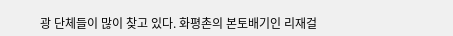광 단체들이 많이 찾고 있다. 화평촌의 본토배기인 리재걸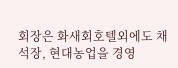회장은 화새회호텔외에도 채석장, 현대농업을 경영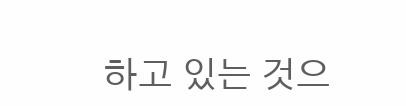하고 있는 것으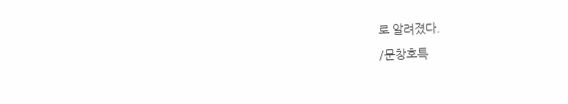로 알려졌다.
/문창호특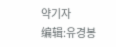약기자
编辑:유경봉